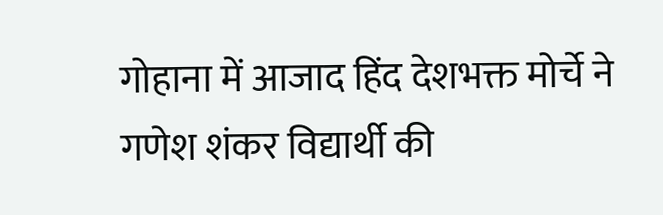गोहाना में आजाद हिंद देशभक्त मोर्चे ने गणेश शंकर विद्यार्थी की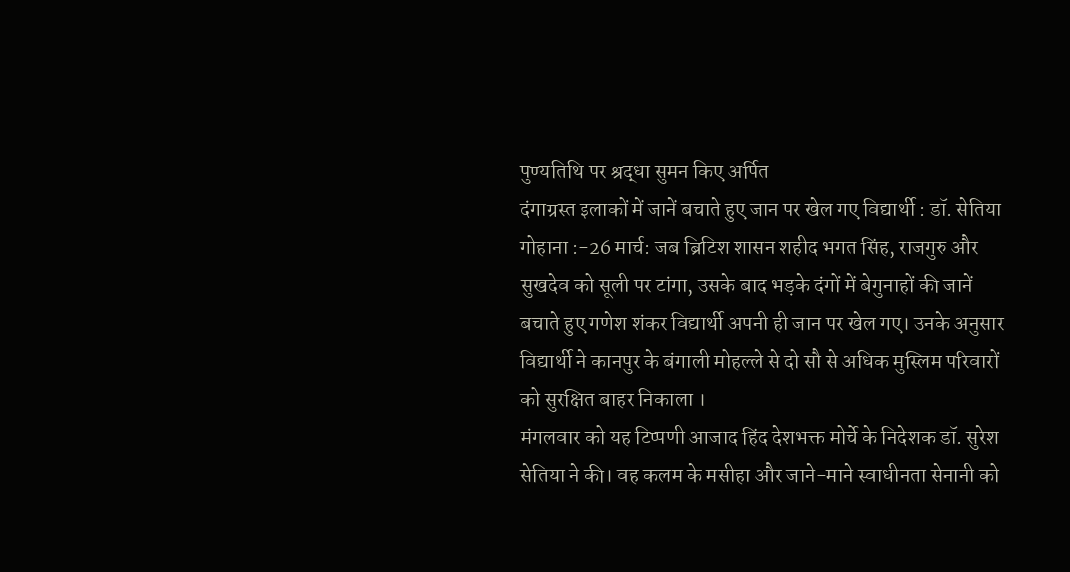पुण्यतिथि पर श्रद्धा सुमन किए अर्पित
दंगाग्रस्त इलाकों में जानें बचाते हुए जान पर खेल गए विद्यार्थी : डॉ. सेतिया
गोहाना :-26 मार्च: जब ब्रिटिश शासन शहीद भगत सिंह, राजगुरु और सुखदेव को सूली पर टांगा, उसके बाद भड़के दंगों में बेगुनाहों की जानें बचाते हुए गणेश शंकर विद्यार्थी अपनी ही जान पर खेल गए। उनके अनुसार विद्यार्थी ने कानपुर के बंगाली मोहल्ले से दो सौ से अधिक मुस्लिम परिवारों को सुरक्षित बाहर निकाला ।
मंगलवार को यह टिप्पणी आजाद हिंद देशभक्त मोर्चे के निदेशक डॉ. सुरेश सेतिया ने की। वह कलम के मसीहा और जाने-माने स्वाधीनता सेनानी को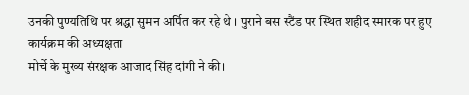उनकी पुण्यतिथि पर श्रद्धा सुमन अर्पित कर रहे थे । पुराने बस स्टैंड पर स्थित शहीद स्मारक पर हुए कार्यक्रम की अध्यक्षता
मोर्चे के मुख्य संरक्षक आजाद सिंह दांगी ने की।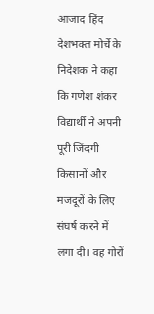आजाद हिंद देशभक्त मोर्चे के निदेशक ने कहा कि गणेश शंकर विद्यार्थी ने अपनी पूरी जिंदगी किसानों और मजदूरों के लिए संघर्ष करने में लगा दी। वह गोरों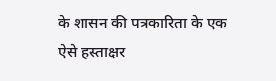के शासन की पत्रकारिता के एक ऐसे हस्ताक्षर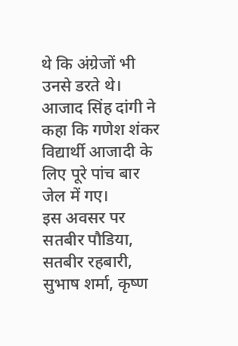थे कि अंग्रेजों भी उनसे डरते थे। आजाद सिंह दांगी ने कहा कि गणेश शंकर विद्यार्थी आजादी के लिए पूरे पांच बार जेल में गए।
इस अवसर पर सतबीर पौडिया, सतबीर रहबारी, सुभाष शर्मा, कृष्ण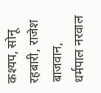कश्यप, सोनू रहबारी, राजेश बाजवान, धर्मपाल नरवाल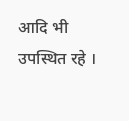आदि भी उपस्थित रहे ।